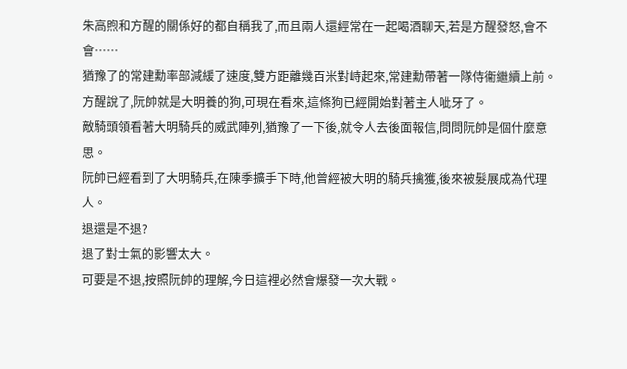朱高煦和方醒的關係好的都自稱我了,而且兩人還經常在一起喝酒聊天,若是方醒發怒,會不會……
猶豫了的常建勳率部減緩了速度,雙方距離幾百米對峙起來,常建勳帶著一隊侍衞繼續上前。
方醒說了,阮帥就是大明養的狗,可現在看來,這條狗已經開始對著主人呲牙了。
敵騎頭領看著大明騎兵的威武陣列,猶豫了一下後,就令人去後面報信,問問阮帥是個什麼意思。
阮帥已經看到了大明騎兵,在陳季擴手下時,他曾經被大明的騎兵擒獲,後來被髮展成為代理人。
退還是不退?
退了對士氣的影響太大。
可要是不退,按照阮帥的理解,今日這裡必然會爆發一次大戰。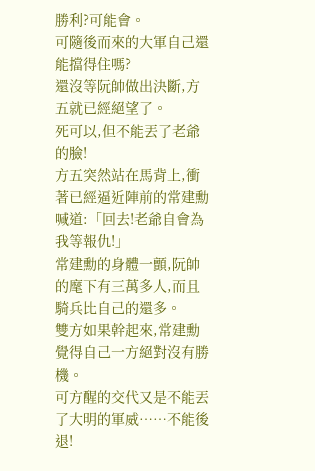勝利?可能會。
可隨後而來的大軍自己還能擋得住嗎?
還沒等阮帥做出決斷,方五就已經絕望了。
死可以,但不能丟了老爺的臉!
方五突然站在馬背上,衝著已經逼近陣前的常建勳喊道:「回去!老爺自會為我等報仇!」
常建勳的身體一顫,阮帥的麾下有三萬多人,而且騎兵比自己的還多。
雙方如果幹起來,常建勳覺得自己一方絕對沒有勝機。
可方醒的交代又是不能丟了大明的軍威……不能後退!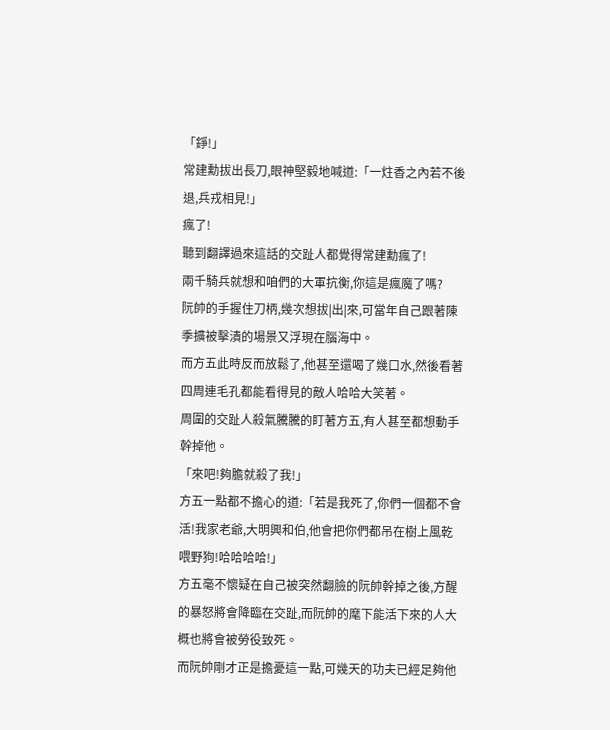「錚!」
常建勳拔出長刀,眼神堅毅地喊道:「一炷香之內若不後退,兵戎相見!」
瘋了!
聽到翻譯過來這話的交趾人都覺得常建勳瘋了!
兩千騎兵就想和咱們的大軍抗衡,你這是瘋魔了嗎?
阮帥的手握住刀柄,幾次想拔|出|來,可當年自己跟著陳季擴被擊潰的場景又浮現在腦海中。
而方五此時反而放鬆了,他甚至還喝了幾口水,然後看著四周連毛孔都能看得見的敵人哈哈大笑著。
周圍的交趾人殺氣騰騰的盯著方五,有人甚至都想動手幹掉他。
「來吧!夠膽就殺了我!」
方五一點都不擔心的道:「若是我死了,你們一個都不會活!我家老爺,大明興和伯,他會把你們都吊在樹上風乾喂野狗!哈哈哈哈!」
方五毫不懷疑在自己被突然翻臉的阮帥幹掉之後,方醒的暴怒將會降臨在交趾,而阮帥的麾下能活下來的人大概也將會被勞役致死。
而阮帥剛才正是擔憂這一點,可幾天的功夫已經足夠他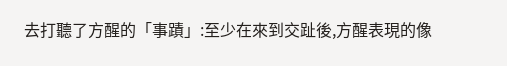去打聽了方醒的「事蹟」:至少在來到交趾後,方醒表現的像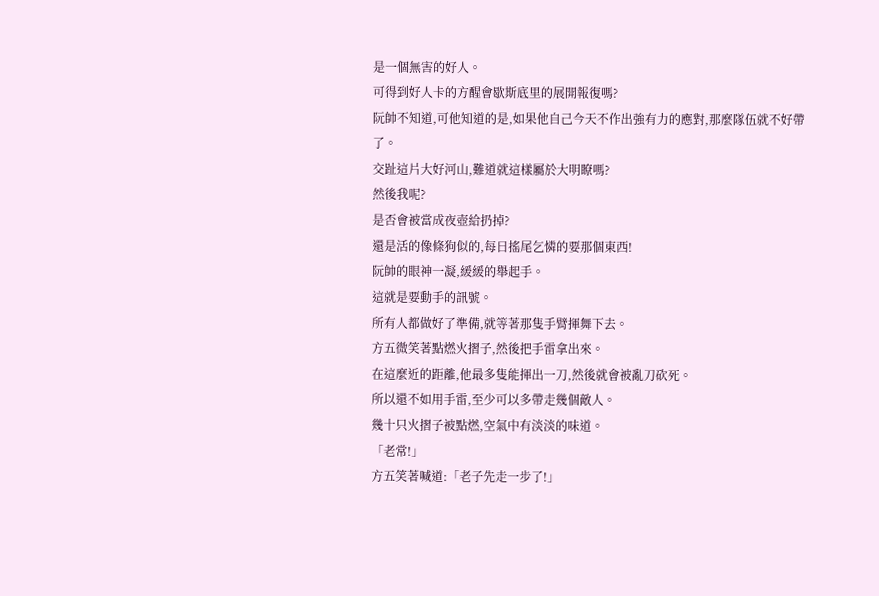是一個無害的好人。
可得到好人卡的方醒會歇斯底里的展開報復嗎?
阮帥不知道,可他知道的是,如果他自己今天不作出強有力的應對,那麼隊伍就不好帶了。
交趾這片大好河山,難道就這樣屬於大明瞭嗎?
然後我呢?
是否會被當成夜壺給扔掉?
還是活的像條狗似的,每日搖尾乞憐的要那個東西!
阮帥的眼神一凝,緩緩的舉起手。
這就是要動手的訊號。
所有人都做好了準備,就等著那隻手臂揮舞下去。
方五微笑著點燃火摺子,然後把手雷拿出來。
在這麼近的距離,他最多隻能揮出一刀,然後就會被亂刀砍死。
所以還不如用手雷,至少可以多帶走幾個敵人。
幾十只火摺子被點燃,空氣中有淡淡的味道。
「老常!」
方五笑著喊道:「老子先走一步了!」